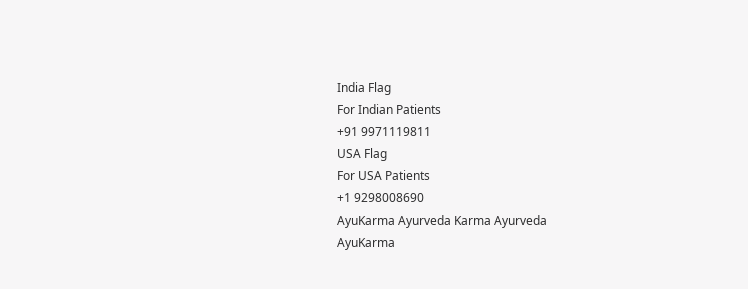India Flag
For Indian Patients
+91 9971119811
USA Flag
For USA Patients
+1 9298008690
AyuKarma Ayurveda Karma Ayurveda
AyuKarma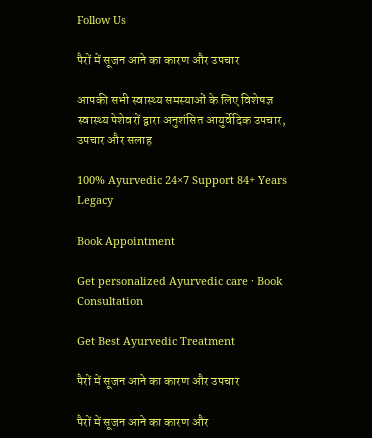Follow Us

पैरों में सूजन आने का कारण और उपचार

आपकी सभी स्वास्थ्य समस्याओं के लिए विशेषज्ञ स्वास्थ्य पेशेवरों द्वारा अनुशंसित आयुर्वेदिक उपचार, उपचार और सलाह

100% Ayurvedic 24×7 Support 84+ Years Legacy

Book Appointment

Get personalized Ayurvedic care · Book Consultation

Get Best Ayurvedic Treatment

पैरों में सूजन आने का कारण और उपचार

पैरों में सूजन आने का कारण और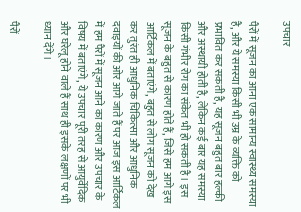उपचार

पैरों में सूजन का आना एक सामान्य स्वास्थ्य समस्या है, और ये समस्या किसी भी उम्र के व्यक्ति को प्रभावित कर सकती है, यह सूजन बहुत बार हल्की और अस्थायी होती है, लेकिन कई बार यह समस्या किसी गंभीर रोग का संकेत भी हो सकती है। इस सूजन के बहुत से कारण होते हैं, जिसे हम आगे इस आर्टिकल में बताएंगे, बहुत से लोग सूजन को देख कर तुरंत ही आधुनिक चिकित्सा और आधुनिक दवाइयों की ओर आगे जाते हैं पर आज इस आर्टिकल में हम पैरों में सूजन आने का कारण और उपचार के विषय में बताएंगे, ये उपचार पूरी तरह से आयुर्वेदिक और घरेलू होने वाले हैं साथ ही इसके लक्षणों पर भी ध्यान देंगे।

पैरों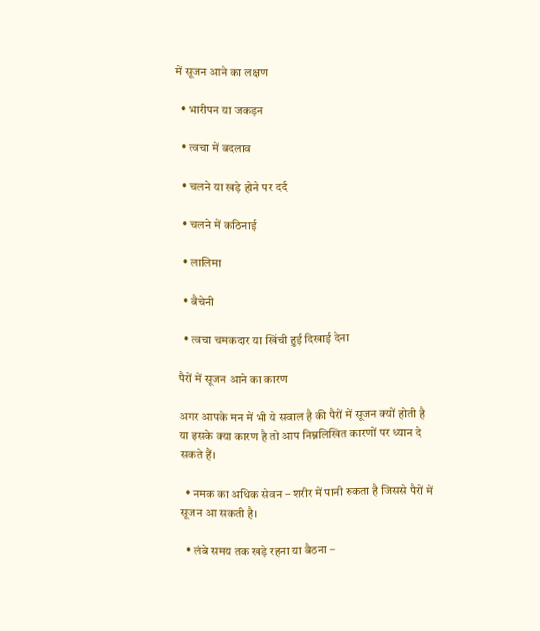में सूजन आने का लक्षण

  • भारीपन या जकड़न

  • त्वचा में बदलाव

  • चलने या खड़े होने पर दर्द

  • चलने में कठिनाई

  • लालिमा

  • बैचेनी

  • त्वचा चमकदार या खिंची हुई दिखाई देना

पैरों में सूजन आने का कारण

अगर आपके मन में भी ये सवाल है की पैरों में सूजन क्यों होती है या इसके क्या कारण है तो आप निम्नलिखित कारणों पर ध्यान दे सकते हैं।

  • नमक का अधिक सेवन – शरीर में पानी रुकता है जिससे पैरों में सूजन आ सकती है।

  • लंबे समय तक खड़े रहना या बैठना –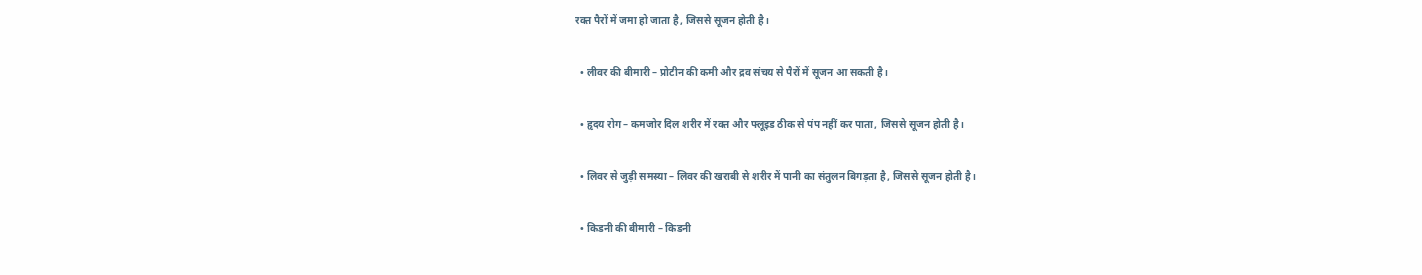रक्त पैरों में जमा हो जाता है, जिससे सूजन होती है।

  • लीवर की बीमारी – प्रोटीन की कमी और द्रव संचय से पैरों में सूजन आ सकती है।

  • हृदय रोग – कमजोर दिल शरीर में रक्त और फ्लूइड ठीक से पंप नहीं कर पाता, जिससे सूजन होती है।

  • लिवर से जुड़ी समस्या – लिवर की खराबी से शरीर में पानी का संतुलन बिगड़ता है, जिससे सूजन होती है।

  • किडनी की बीमारी – किडनी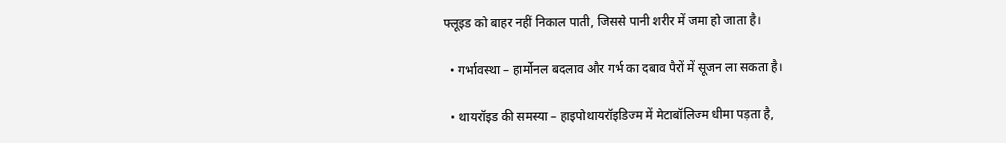फ्लूइड को बाहर नहीं निकाल पाती, जिससे पानी शरीर में जमा हो जाता है।

  • गर्भावस्था – हार्मोनल बदलाव और गर्भ का दबाव पैरों में सूजन ला सकता है।

  • थायरॉइड की समस्या – हाइपोथायरॉइडिज्म में मेटाबॉलिज्म धीमा पड़ता है,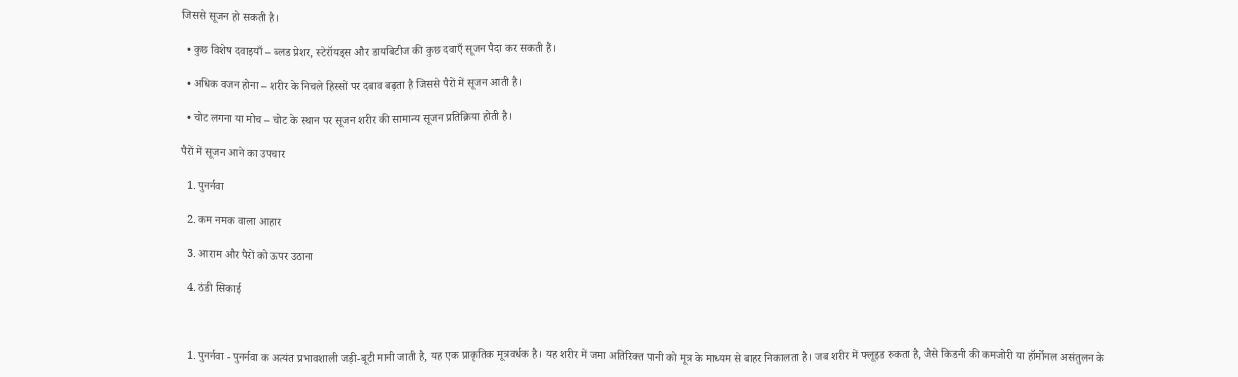जिससे सूजन हो सकती है।

  • कुछ विशेष दवाइयाँ – ब्लड प्रेशर, स्टेरॉयड्स और डायबिटीज की कुछ दवाएँ सूजन पैदा कर सकती हैं।

  • अधिक वजन होना – शरीर के निचले हिस्सों पर दबाव बढ़ता है जिससे पैरों में सूजन आती है।

  • चोट लगना या मोच – चोट के स्थान पर सूजन शरीर की सामान्य सूजन प्रतिक्रिया होती है।

पैरों में सूजन आने का उपचार

  1. पुनर्नवा

  2. कम नमक वाला आहार

  3. आराम और पैरों को ऊपर उठाना

  4. ठंडी सिकाई



  1. पुनर्नवा - पुनर्नवा क अत्यंत प्रभावशाली जड़ी-बूटी मानी जाती है, यह एक प्राकृतिक मूत्रवर्धक है। यह शरीर में जमा अतिरिक्त पानी को मूत्र के माध्यम से बाहर निकालता है। जब शरीर में फ्लूइड रुकता है, जैसे किडनी की कमजोरी या हॉर्मोनल असंतुलन के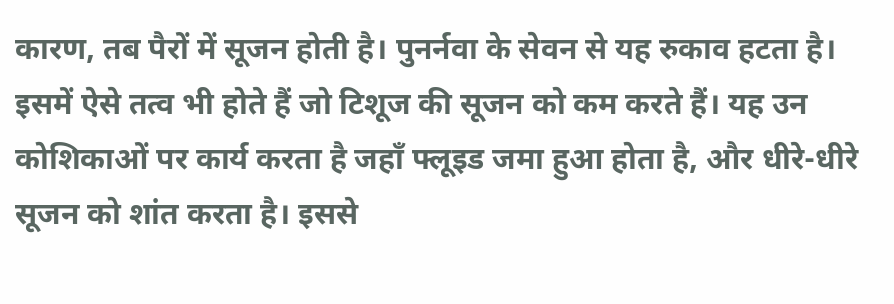कारण, तब पैरों में सूजन होती है। पुनर्नवा के सेवन से यह रुकाव हटता है। इसमें ऐसे तत्व भी होते हैं जो टिशूज की सूजन को कम करते हैं। यह उन कोशिकाओं पर कार्य करता है जहाँ फ्लूइड जमा हुआ होता है, और धीरे-धीरे सूजन को शांत करता है। इससे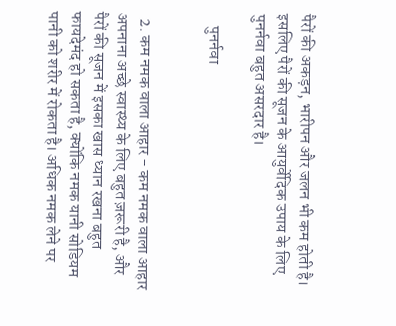पैरों की अकड़न, भारीपन और जलन भी कम होती है। इसलिए पैरों की सूजन के आयुर्वेदिक उपाय के लिए पुनर्नवा बहुत असरदार है।

    पुनर्नवा


  2. कम नमक वाला आहार - कम नमक वाला आहार अपनाना अच्छे स्वास्थ्य के लिए बहुत ज़रूरी है, और पैरों की सूजन में इसका खास ध्यान रखना बहुत फायदेमंद हो सकता है, क्योंकि नमक यानी सोडियम पानी को शरीर में रोकता है। अधिक नमक लेने पर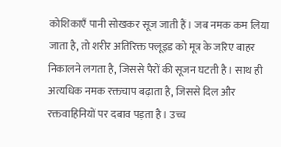कोशिकाएँ पानी सोखकर सूज जाती हैं। जब नमक कम लिया जाता है, तो शरीर अतिरिक्त फ्लूइड को मूत्र के जरिए बाहर निकालने लगता है, जिससे पैरों की सूजन घटती है। साथ ही अत्यधिक नमक रक्तचाप बढ़ाता है, जिससे दिल और रक्तवाहिनियों पर दबाव पड़ता है। उच्च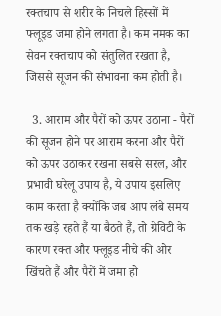रक्तचाप से शरीर के निचले हिस्सों में फ्लूइड जमा होने लगता है। कम नमक का सेवन रक्तचाप को संतुलित रखता है, जिससे सूजन की संभावना कम होती है।

  3. आराम और पैरों को ऊपर उठाना - पैरों की सूजन होने पर आराम करना और पैरों को ऊपर उठाकर रखना सबसे सरल, और प्रभावी घरेलू उपाय है, ये उपाय इसलिए काम करता है क्योंकि जब आप लंबे समय तक खड़े रहते हैं या बैठते हैं, तो ग्रेविटी के कारण रक्त और फ्लूइड नीचे की ओर खिंचते हैं और पैरों में जमा हो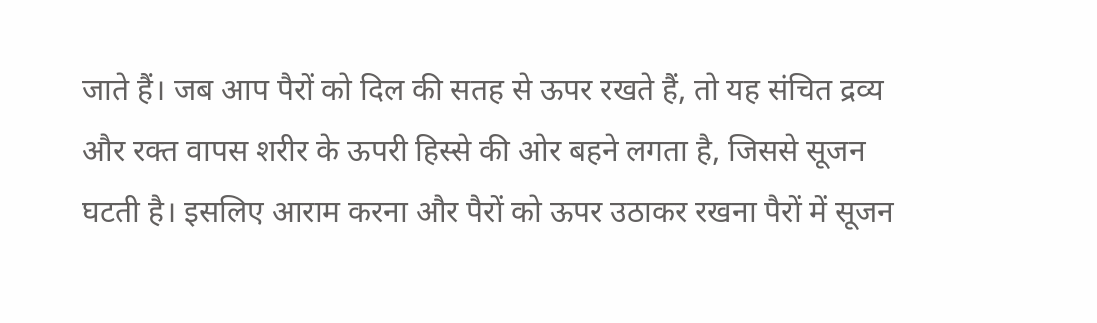जाते हैं। जब आप पैरों को दिल की सतह से ऊपर रखते हैं, तो यह संचित द्रव्य और रक्त वापस शरीर के ऊपरी हिस्से की ओर बहने लगता है, जिससे सूजन घटती है। इसलिए आराम करना और पैरों को ऊपर उठाकर रखना पैरों में सूजन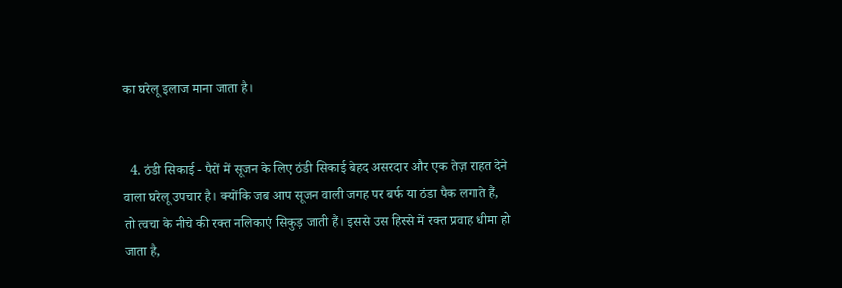का घरेलू इलाज माना जाता है।


  4. ठंडी सिकाई - पैरों में सूजन के लिए ठंडी सिकाई बेहद असरदार और एक तेज़ राहत देने वाला घरेलू उपचार है। क्योंकि जब आप सूजन वाली जगह पर बर्फ या ठंडा पैक लगाते हैं, तो त्वचा के नीचे की रक्त नलिकाएं सिकुड़ जाती हैं। इससे उस हिस्से में रक्त प्रवाह धीमा हो जाता है,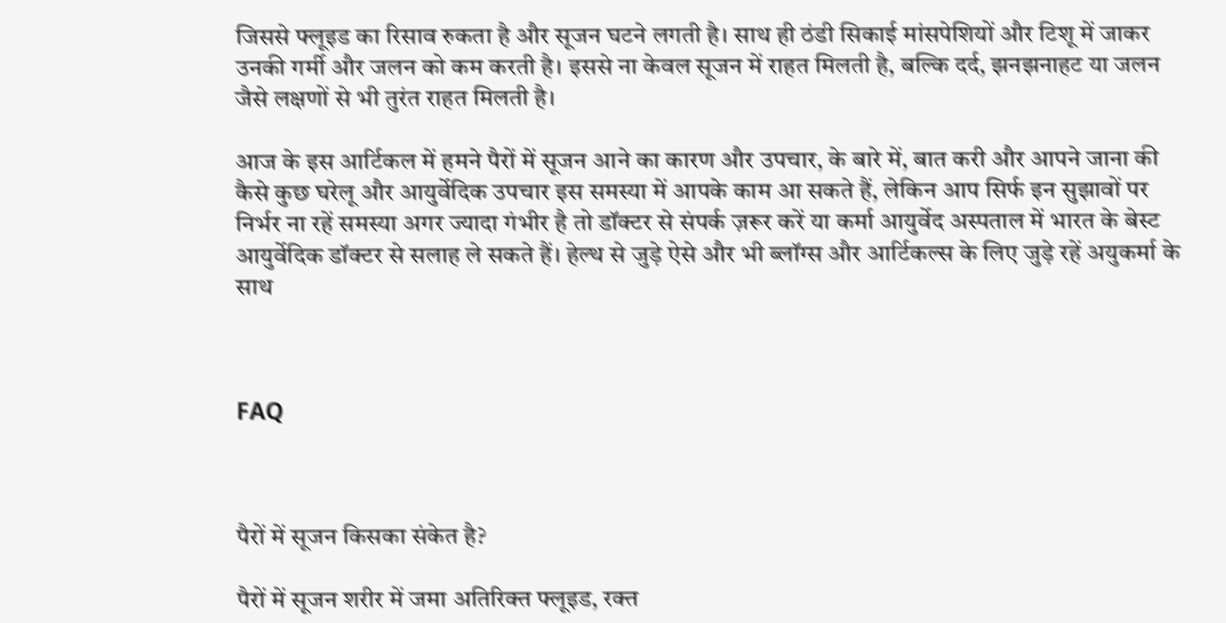जिससे फ्लूइड का रिसाव रुकता है और सूजन घटने लगती है। साथ ही ठंडी सिकाई मांसपेशियों और टिशू में जाकर उनकी गर्मी और जलन को कम करती है। इससे ना केवल सूजन में राहत मिलती है, बल्कि दर्द, झनझनाहट या जलन जैसे लक्षणों से भी तुरंत राहत मिलती है।

आज के इस आर्टिकल में हमने पैरों में सूजन आने का कारण और उपचार, के बारे में, बात करी और आपने जाना की कैसे कुछ घरेलू और आयुर्वेदिक उपचार इस समस्या में आपके काम आ सकते हैं, लेकिन आप सिर्फ इन सुझावों पर निर्भर ना रहें समस्या अगर ज्यादा गंभीर है तो डॉक्टर से संपर्क ज़रूर करें या कर्मा आयुर्वेद अस्पताल में भारत के बेस्ट आयुर्वेदिक डॉक्टर से सलाह ले सकते हैं। हेल्थ से जुड़े ऐसे और भी ब्लॉग्स और आर्टिकल्स के लिए जुड़े रहें अयुकर्मा के साथ



FAQ



पैरों में सूजन किसका संकेत है?

पैरों में सूजन शरीर में जमा अतिरिक्त फ्लूइड, रक्त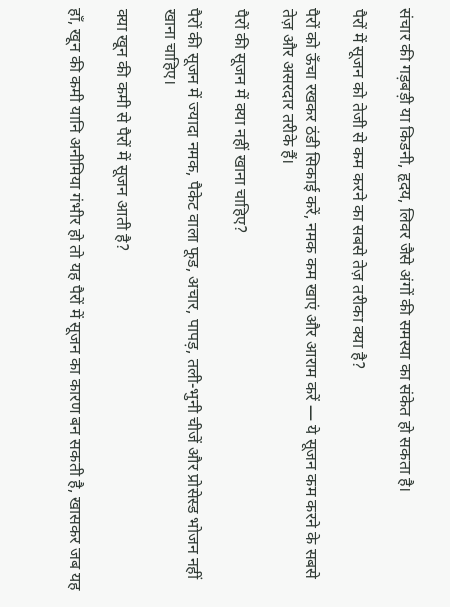संचार की गड़बड़ी या किडनी, हृदय, लिवर जैसे अंगों की समस्या का संकेत हो सकता है।

पैरों में सूजन को तेजी से कम करने का सबसे तेज़ तरीका क्या है?

पैरों को ऊँचा रखकर ठंडी सिकाई करें, नमक कम खाएं और आराम करें — ये सूजन कम करने के सबसे तेज़ और असरदार तरीके हैं।

पैरों की सूजन में क्या नहीं खाना चाहिए?

पैरों की सूजन में ज्यादा नमक, पैकेट वाला फूड, अचार, पापड़, तली-भुनी चीजें और प्रोसेस्ड भोजन नहीं खाना चाहिए।

क्या खून की कमी से पैरों में सूजन आती है?

हाँ, खून की कमी यानि अनीमिया गंभीर हो तो यह पैरों में सूजन का कारण बन सकती है, खासकर जब यह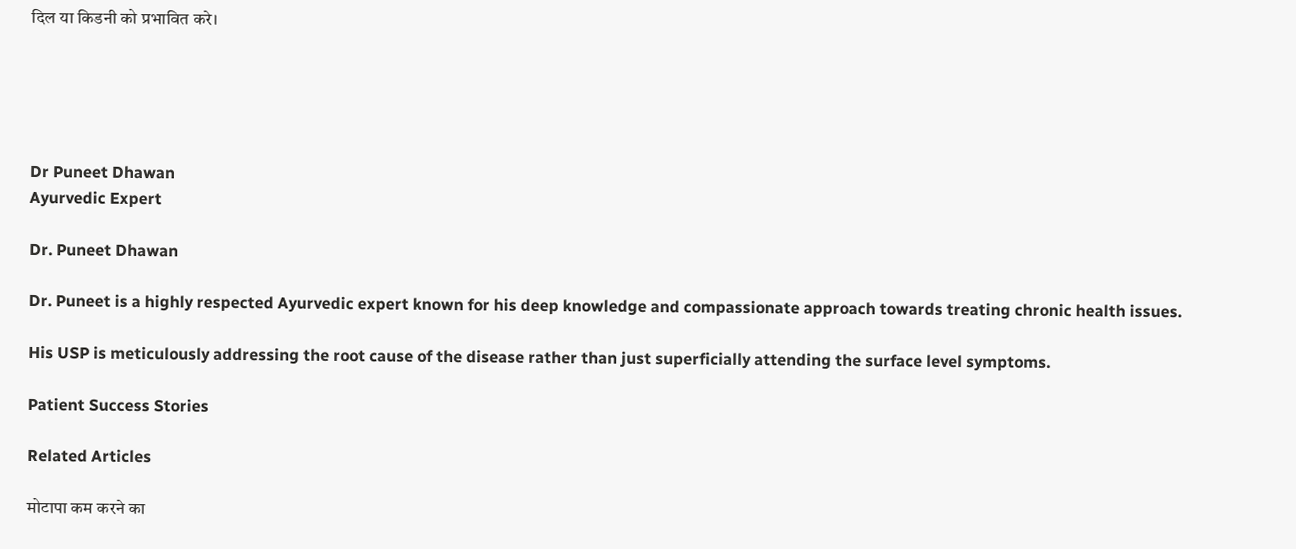दिल या किडनी को प्रभावित करे।





Dr Puneet Dhawan
Ayurvedic Expert

Dr. Puneet Dhawan

Dr. Puneet is a highly respected Ayurvedic expert known for his deep knowledge and compassionate approach towards treating chronic health issues.

His USP is meticulously addressing the root cause of the disease rather than just superficially attending the surface level symptoms.

Patient Success Stories

Related Articles

मोटापा कम करने का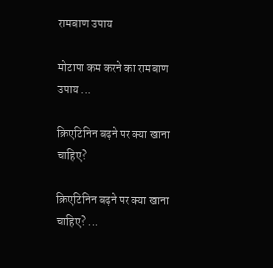रामबाण उपाय

मोटापा कम करने का रामबाण उपाय ...

क्रिएटिनिन बढ़ने पर क्या खाना चाहिए?

क्रिएटिनिन बढ़ने पर क्या खाना चाहिए? ...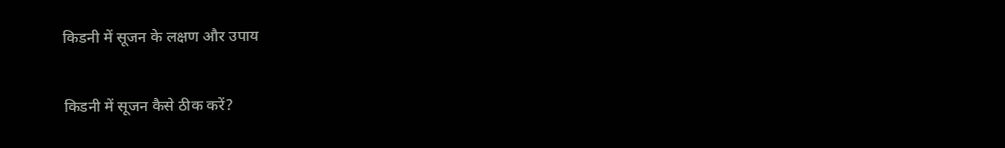किडनी में सूजन के लक्षण और उपाय

किडनी में सूजन कैसे ठीक करें?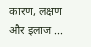कारण, लक्षण और इलाज ...